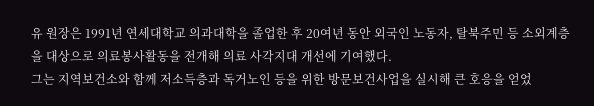유 원장은 1991년 연세대학교 의과대학을 졸업한 후 20여년 동안 외국인 노동자, 탈북주민 등 소외계층을 대상으로 의료봉사활동을 전개해 의료 사각지대 개선에 기여했다.
그는 지역보건소와 함께 저소득층과 독거노인 등을 위한 방문보건사업을 실시해 큰 호응을 얻었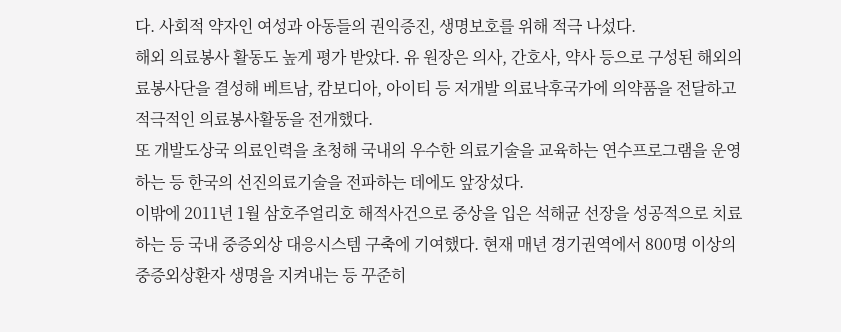다. 사회적 약자인 여성과 아동들의 권익증진, 생명보호를 위해 적극 나섰다.
해외 의료봉사 활동도 높게 평가 받았다. 유 원장은 의사, 간호사, 약사 등으로 구성된 해외의료봉사단을 결성해 베트남, 캄보디아, 아이티 등 저개발 의료낙후국가에 의약품을 전달하고 적극적인 의료봉사활동을 전개했다.
또 개발도상국 의료인력을 초청해 국내의 우수한 의료기술을 교육하는 연수프로그램을 운영하는 등 한국의 선진의료기술을 전파하는 데에도 앞장섰다.
이밖에 2011년 1월 삼호주얼리호 해적사건으로 중상을 입은 석해균 선장을 성공적으로 치료하는 등 국내 중증외상 대응시스템 구축에 기여했다. 현재 매년 경기권역에서 800명 이상의 중증외상환자 생명을 지켜내는 등 꾸준히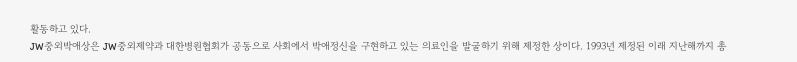활동하고 있다.
JW중외박애상은 JW중외제약과 대한병원협회가 공동으로 사회에서 박애정신을 구현하고 있는 의료인을 발굴하기 위해 제정한 상이다. 1993년 제정된 이래 지난해까지 총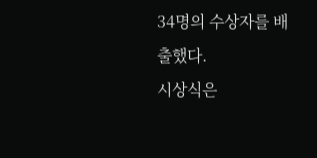34명의 수상자를 배출했다.
시상식은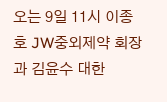오는 9일 11시 이종호 JW중외제약 회장과 김윤수 대한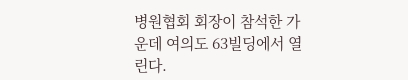병원협회 회장이 참석한 가운데 여의도 63빌딩에서 열린다.